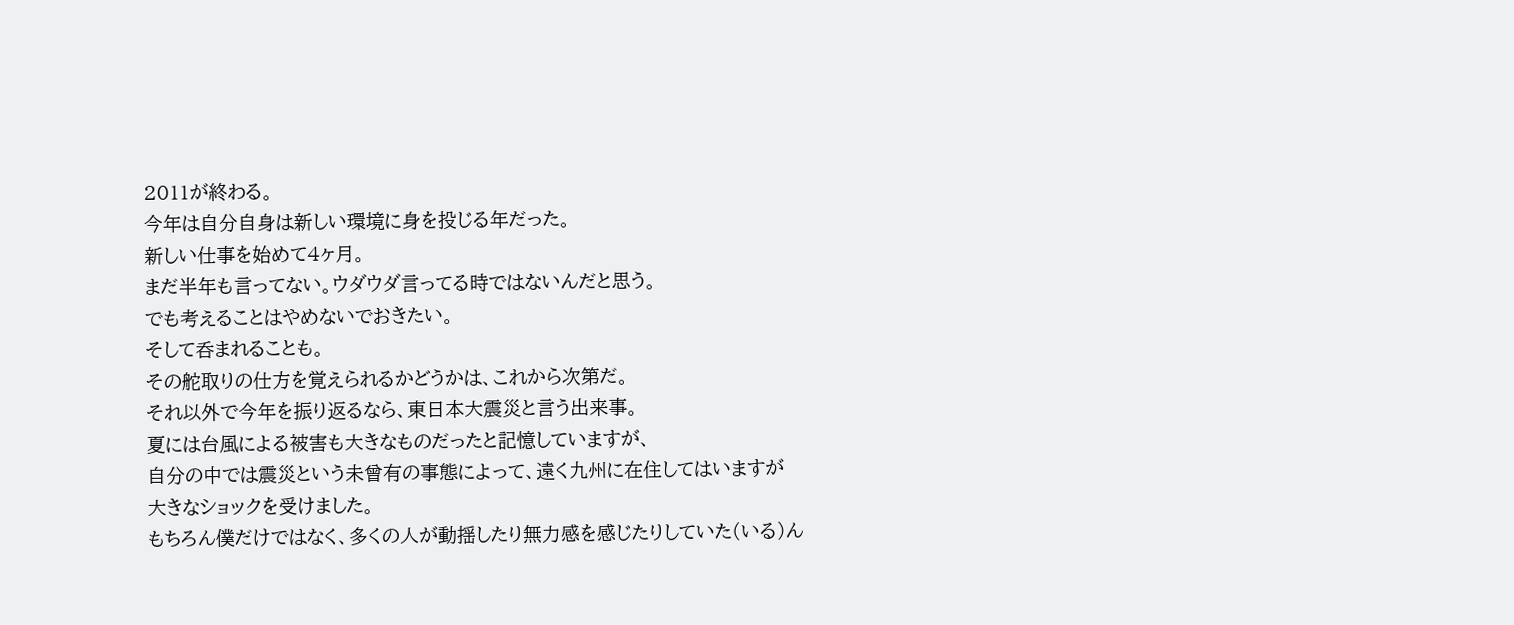2011が終わる。
今年は自分自身は新しい環境に身を投じる年だった。
新しい仕事を始めて4ヶ月。
まだ半年も言ってない。ウダウダ言ってる時ではないんだと思う。
でも考えることはやめないでおきたい。
そして呑まれることも。
その舵取りの仕方を覚えられるかどうかは、これから次第だ。
それ以外で今年を振り返るなら、東日本大震災と言う出来事。
夏には台風による被害も大きなものだったと記憶していますが、
自分の中では震災という未曾有の事態によって、遠く九州に在住してはいますが
大きなショックを受けました。
もちろん僕だけではなく、多くの人が動揺したり無力感を感じたりしていた(いる)ん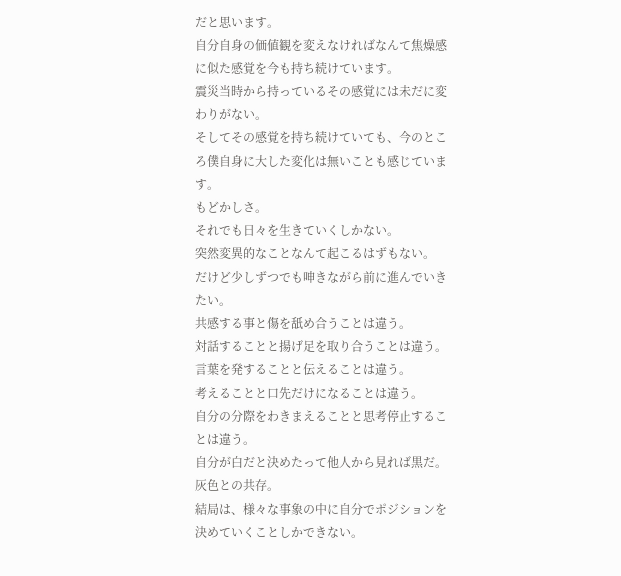だと思います。
自分自身の価値観を変えなければなんて焦燥感に似た感覚を今も持ち続けています。
震災当時から持っているその感覚には未だに変わりがない。
そしてその感覚を持ち続けていても、今のところ僕自身に大した変化は無いことも感じています。
もどかしさ。
それでも日々を生きていくしかない。
突然変異的なことなんて起こるはずもない。
だけど少しずつでも呻きながら前に進んでいきたい。
共感する事と傷を舐め合うことは違う。
対話することと揚げ足を取り合うことは違う。
言葉を発することと伝えることは違う。
考えることと口先だけになることは違う。
自分の分際をわきまえることと思考停止することは違う。
自分が白だと決めたって他人から見れば黒だ。
灰色との共存。
結局は、様々な事象の中に自分でポジションを決めていくことしかできない。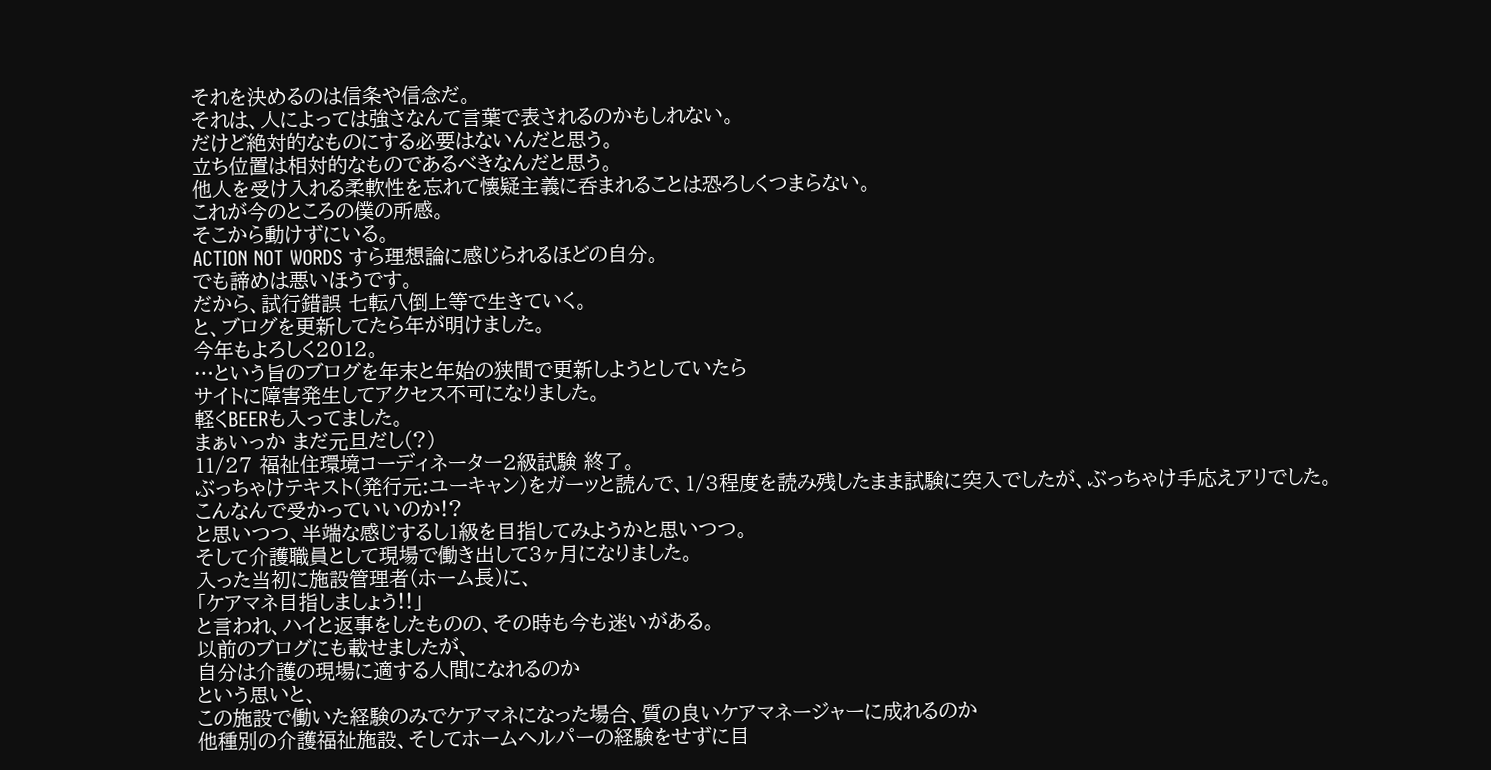それを決めるのは信条や信念だ。
それは、人によっては強さなんて言葉で表されるのかもしれない。
だけど絶対的なものにする必要はないんだと思う。
立ち位置は相対的なものであるべきなんだと思う。
他人を受け入れる柔軟性を忘れて懐疑主義に呑まれることは恐ろしくつまらない。
これが今のところの僕の所感。
そこから動けずにいる。
ACTION NOT WORDS すら理想論に感じられるほどの自分。
でも諦めは悪いほうです。
だから、試行錯誤 七転八倒上等で生きていく。
と、ブログを更新してたら年が明けました。
今年もよろしく2012。
…という旨のブログを年末と年始の狭間で更新しようとしていたら
サイトに障害発生してアクセス不可になりました。
軽くBEERも入ってました。
まぁいっか まだ元旦だし(?)
11/27 福祉住環境コーディネーター2級試験 終了。
ぶっちゃけテキスト(発行元:ユーキャン)をガーッと読んで、1/3程度を読み残したまま試験に突入でしたが、ぶっちゃけ手応えアリでした。
こんなんで受かっていいのか!?
と思いつつ、半端な感じするし1級を目指してみようかと思いつつ。
そして介護職員として現場で働き出して3ヶ月になりました。
入った当初に施設管理者(ホーム長)に、
「ケアマネ目指しましょう!!」
と言われ、ハイと返事をしたものの、その時も今も迷いがある。
以前のブログにも載せましたが、
自分は介護の現場に適する人間になれるのか
という思いと、
この施設で働いた経験のみでケアマネになった場合、質の良いケアマネージャーに成れるのか
他種別の介護福祉施設、そしてホームヘルパーの経験をせずに目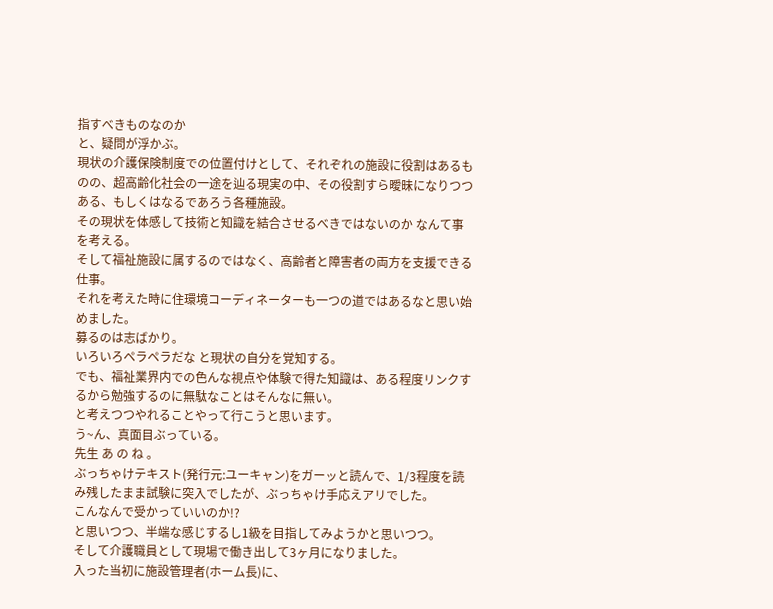指すべきものなのか
と、疑問が浮かぶ。
現状の介護保険制度での位置付けとして、それぞれの施設に役割はあるものの、超高齢化社会の一途を辿る現実の中、その役割すら曖昧になりつつある、もしくはなるであろう各種施設。
その現状を体感して技術と知識を結合させるべきではないのか なんて事を考える。
そして福祉施設に属するのではなく、高齢者と障害者の両方を支援できる仕事。
それを考えた時に住環境コーディネーターも一つの道ではあるなと思い始めました。
募るのは志ばかり。
いろいろペラペラだな と現状の自分を覚知する。
でも、福祉業界内での色んな視点や体験で得た知識は、ある程度リンクするから勉強するのに無駄なことはそんなに無い。
と考えつつやれることやって行こうと思います。
う~ん、真面目ぶっている。
先生 あ の ね 。
ぶっちゃけテキスト(発行元:ユーキャン)をガーッと読んで、1/3程度を読み残したまま試験に突入でしたが、ぶっちゃけ手応えアリでした。
こんなんで受かっていいのか!?
と思いつつ、半端な感じするし1級を目指してみようかと思いつつ。
そして介護職員として現場で働き出して3ヶ月になりました。
入った当初に施設管理者(ホーム長)に、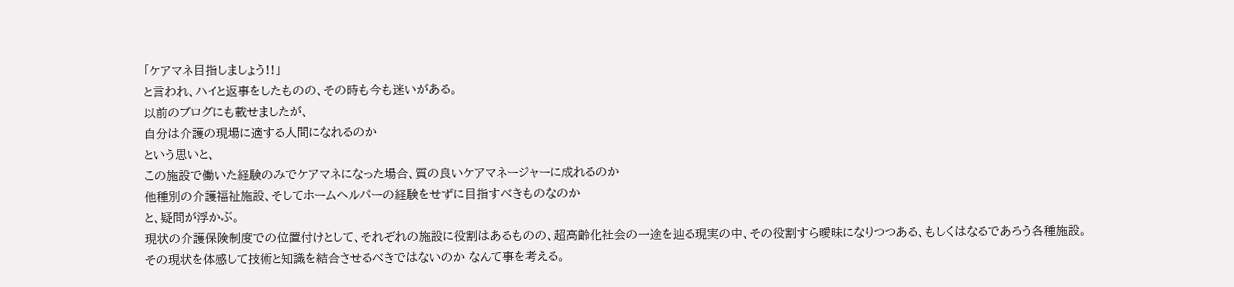「ケアマネ目指しましょう!!」
と言われ、ハイと返事をしたものの、その時も今も迷いがある。
以前のブログにも載せましたが、
自分は介護の現場に適する人間になれるのか
という思いと、
この施設で働いた経験のみでケアマネになった場合、質の良いケアマネージャーに成れるのか
他種別の介護福祉施設、そしてホームヘルパーの経験をせずに目指すべきものなのか
と、疑問が浮かぶ。
現状の介護保険制度での位置付けとして、それぞれの施設に役割はあるものの、超高齢化社会の一途を辿る現実の中、その役割すら曖昧になりつつある、もしくはなるであろう各種施設。
その現状を体感して技術と知識を結合させるべきではないのか なんて事を考える。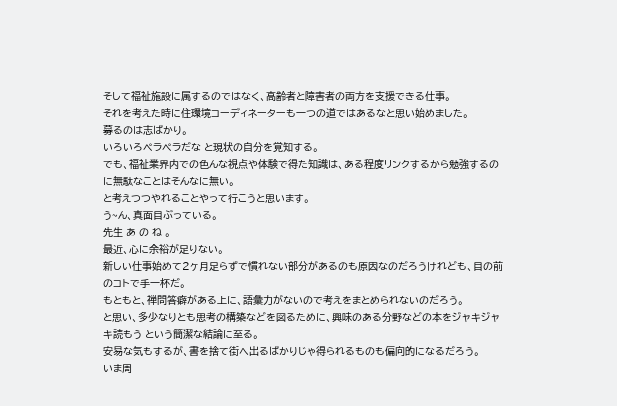そして福祉施設に属するのではなく、高齢者と障害者の両方を支援できる仕事。
それを考えた時に住環境コーディネーターも一つの道ではあるなと思い始めました。
募るのは志ばかり。
いろいろペラペラだな と現状の自分を覚知する。
でも、福祉業界内での色んな視点や体験で得た知識は、ある程度リンクするから勉強するのに無駄なことはそんなに無い。
と考えつつやれることやって行こうと思います。
う~ん、真面目ぶっている。
先生 あ の ね 。
最近、心に余裕が足りない。
新しい仕事始めて2ヶ月足らずで慣れない部分があるのも原因なのだろうけれども、目の前のコトで手一杯だ。
もともと、禅問答癖がある上に、語彙力がないので考えをまとめられないのだろう。
と思い、多少なりとも思考の構築などを図るために、興味のある分野などの本をジャキジャキ読もう という簡潔な結論に至る。
安易な気もするが、書を捨て街へ出るばかりじゃ得られるものも偏向的になるだろう。
いま周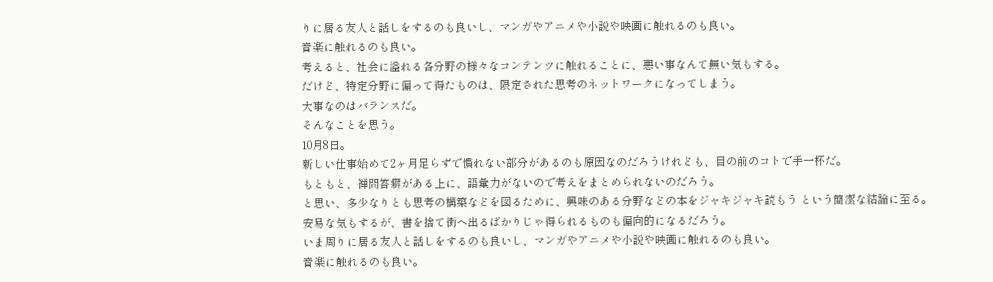りに居る友人と話しをするのも良いし、マンガやアニメや小説や映画に触れるのも良い。
音楽に触れるのも良い。
考えると、社会に溢れる各分野の様々なコンテンツに触れることに、悪い事なんて無い気もする。
だけど、特定分野に偏って得たものは、限定された思考のネットワークになってしまう。
大事なのはバランスだ。
そんなことを思う。
10月8日。
新しい仕事始めて2ヶ月足らずで慣れない部分があるのも原因なのだろうけれども、目の前のコトで手一杯だ。
もともと、禅問答癖がある上に、語彙力がないので考えをまとめられないのだろう。
と思い、多少なりとも思考の構築などを図るために、興味のある分野などの本をジャキジャキ読もう という簡潔な結論に至る。
安易な気もするが、書を捨て街へ出るばかりじゃ得られるものも偏向的になるだろう。
いま周りに居る友人と話しをするのも良いし、マンガやアニメや小説や映画に触れるのも良い。
音楽に触れるのも良い。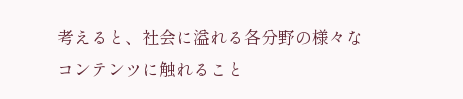考えると、社会に溢れる各分野の様々なコンテンツに触れること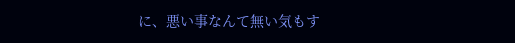に、悪い事なんて無い気もす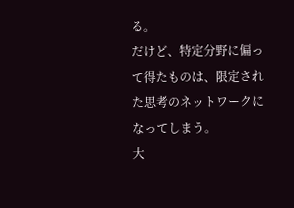る。
だけど、特定分野に偏って得たものは、限定された思考のネットワークになってしまう。
大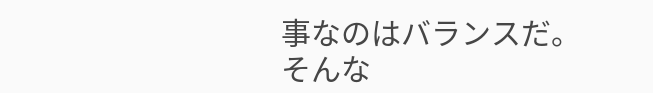事なのはバランスだ。
そんな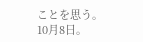ことを思う。
10月8日。